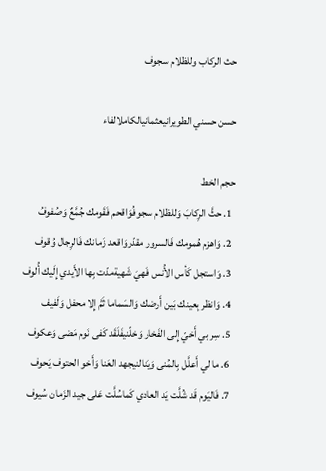حث الركاب وللظلام سجوف

حسن حسني الطويرانيعثمانيالكاملالفاء

حجم الخط
  1. حثَّ الرِكابَ وَللظلام سجوفُوَاقحم فَقَومك جُمَّعٌ وَصُفوفُ
  2. وَاهزم هُمومك فَالسرور مقدّروَاقعد زَمانك فَالرِجال وُقوف
  3. وَاستجل كَأس الأُنس فَهيَ شَهيةمدّت بِها الأَيدي إِلَيك أُلوف
  4. وَانظر بِعينك بَين أَرضك وَالسَماما ثَمَّ إِلا محفل وَلَفيف
  5. سِر بي أَخيّ إِلى الفَخار وَخلّنيفَلَقَد كَفى نَوم مَضى وَعكوف
  6. ما لي أَعلَّل بِالمُنى وَيَنالنيجهد العَنا وَأَخو الحتوف يَحوف
  7. فَاليَوم قَد شُلَّت يَد العادي كَماسُلَّت عَلى جيد الزَمان سُيوف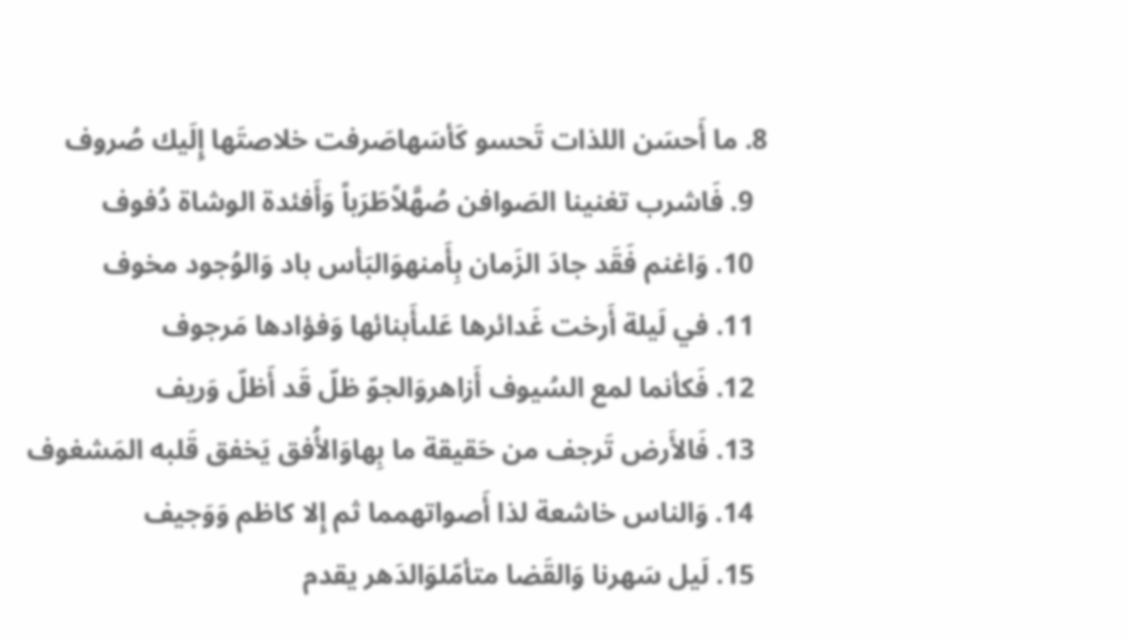8. ما أَحسَن اللذات تَحسو كَأسَهاصَرفت خلاصتَها إِلَيك صُروف
  9. فَاشرب تغنينا الصَوافن صُهَّلاًطَرَباً وَأَفئدة الوشاة دُفوف
  10. وَاغنم فَقَد جادَ الزَمان بِأَمنهوَالبَأس باد وَالوُجود مخوف
  11. في لَيلة أَرخت غَدائرها عَلىأَبنائها وَفؤادها مَرجوف
  12. فَكأنما لمع السُيوف أَزاهروَالجوّ ظلّ قَد أَظلّ وَريف
  13. فَالأَرض تَرجف من حَقيقة ما بِهاوَالأُفق يَخفق قَلبه المَشغوف
  14. وَالناس خاشعة لذا أَصواتهمما ثم إِلا كاظم وَوَجيف
  15. لَيل سَهرنا وَالقَضا متأمّلوَالدَهر يقدم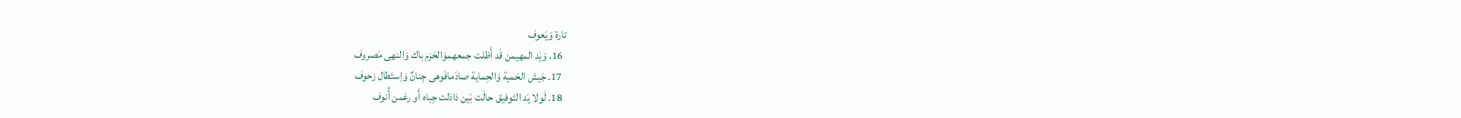تارة وَيَعوف
  16. وَيَد المهيمن قَد أَظلت جمعهموَالحَزم باك وَالنهى مَصروف
  17. جَيش الحَمية وَالحِماية صادَمافَوهى جِنانٌ وَاِستَطال زحوف
  18. لَولا يَد التَوفيق حالَت بَين ذاذلت جِباه أَو رغمن أُنوف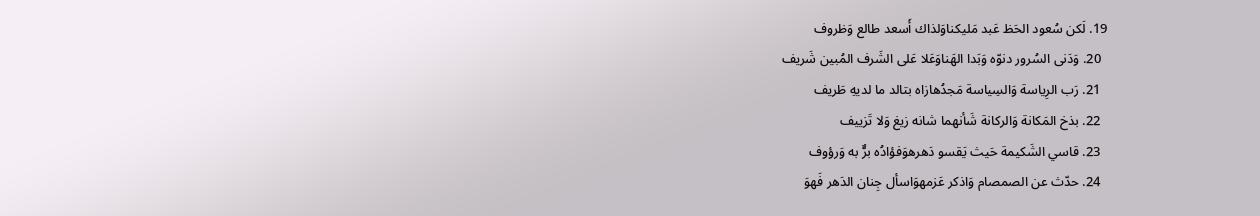19. لَكن سُعود الحَظ عَبد مَليكناوَلذاك أَسعد طالع وَظروف
  20. وَدَنى السُرور دنوّه وَبَدا الهَناوَعَلا عَلى الشَرف المُبين شَريف
  21. رَب الرِياسة وَالسِياسة مَجدُهازاه بتالد ما لديهِ طَريف
  22. بذخ المَكانة وَالركانة شَأنهما شانه زيغ وَلا تَزييف
  23. قاسي الشَكيمة حَيث يَقسو دَهرهوَفؤادُه برٌّ به وَرؤوف
  24. حدّث عن الصمصام وَاذكر عَزمهوَاسأل جِنان الدَهر فَهوَ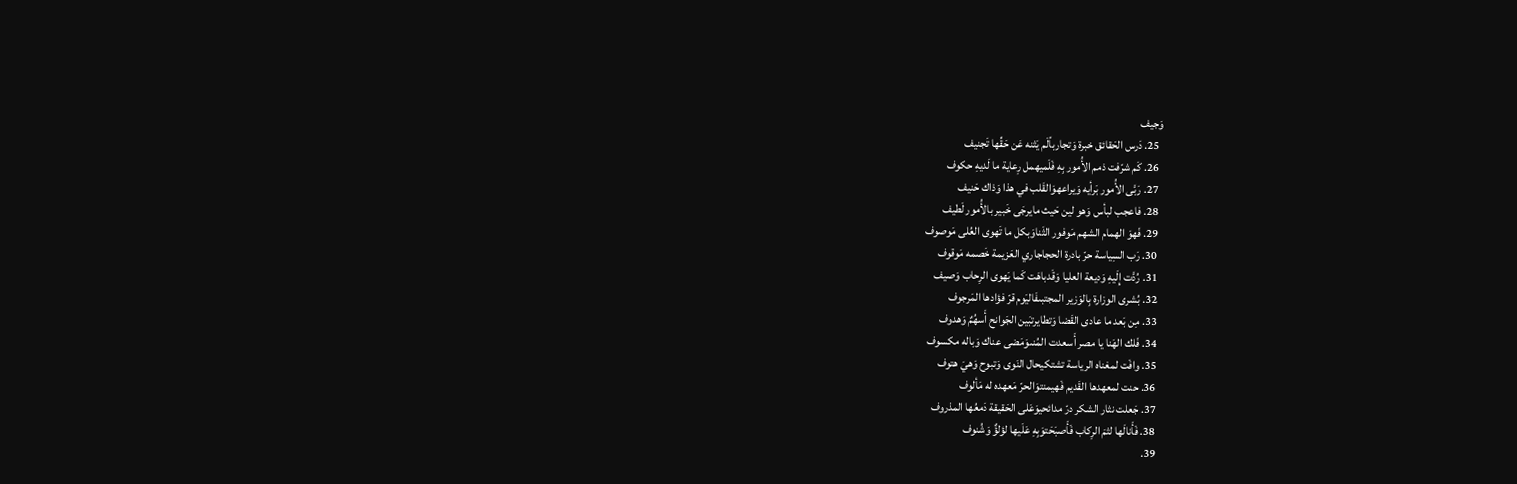وَجيف
  25. دَرس الحَقائق خبرة وَتجارباًلَم يَثنه عَن حَقِّها تَجنيف
  26. كَم شرّفت ذمم الأُمور بِهِ فَلَميهمل رِعاية ما لَديهِ حكوف
  27. رَبَّى الأُمور بَرأيه وَيراعهوَالقَلب في هذا وَذاك حَنيف
  28. فاعجب لبأس وَهو لين حَيث مايرجَى خَبير بالأُمور لَطيف
  29. فَهوَ الهمام الشهم مَوفور الثَناوَبكل ما تَهوى العُلى مَوصوف
  30. رَب السِياسة حرّ بادرة الحجاجاري العَزيمة خَصمه مَوقوف
  31. رُدَّت إِلَيهِ وَديعة العليا وَقَدباهَت كَما يَهوى الرِحاب وَصيف
  32. بُشرى الوزارة بِالوَزير المجتبىفَاليَوم قرّ فؤادها المَرجوف
  33. مِن بَعد ما عادى القَضا وَتطايرتبَين الجَوانح أَسهُمٌ وَهدوف
  34. فَلك الهَنا يا مصر أَسعدت المُنىوَمَضى عناك وَباله مكسوف
  35. وافَت لمغناه الرياسة تشتكيحال النَوى وَتبوح وَهيَ هتوف
  36. حنت لمعهدها القَديم فَهيمنتوَالحرّ مَعهده له مَألوف
  37. جَعلت نثار الشكر درّ مدائحيوَعَلى الحَقيقة دَمعُها المذروف
  38. فَأَنالَها لثمَ الرِكاب فَأَصبَحَتوَبِهِ عَلَيها لؤلؤٌ وَشُنوف
  39.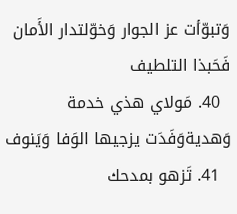وَتبوّأت عز الجوار وَخوّلتدار الأَمان فَحَبذا التلطيف
  40. مَولاي هذي خدمة وَهديةوَفَدَت يزجيها الوَفا وَيَنوف
  41. تَزهو بمدحك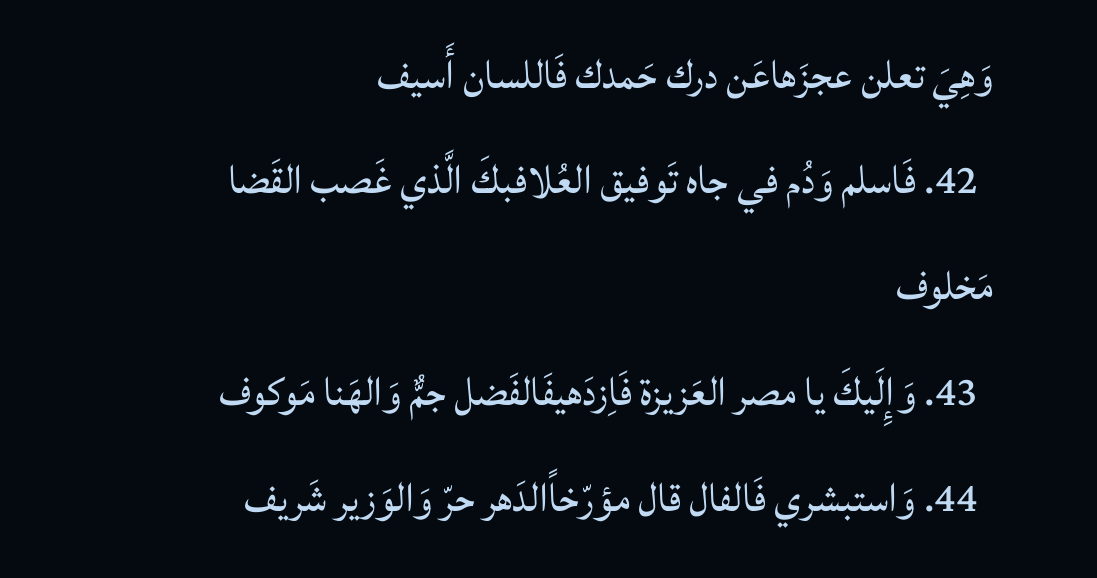وَهِيَ تعلن عجزَهاعَن درك حَمدك فَاللسان أَسيف
  42. فَاسلم وَدُم في جاه تَوفيق العُلافبكَ الَّذي غَصب القَضا مَخلوف
  43. وَإِلَيكَ يا مصر العَزيزة فَاِزدَهيفَالفَضل جمٌّ وَالهَنا مَوكوف
  44. وَاستبشري فَالفال قال مؤرّخاًالدَهر حرّ وَالوَزير شَريف